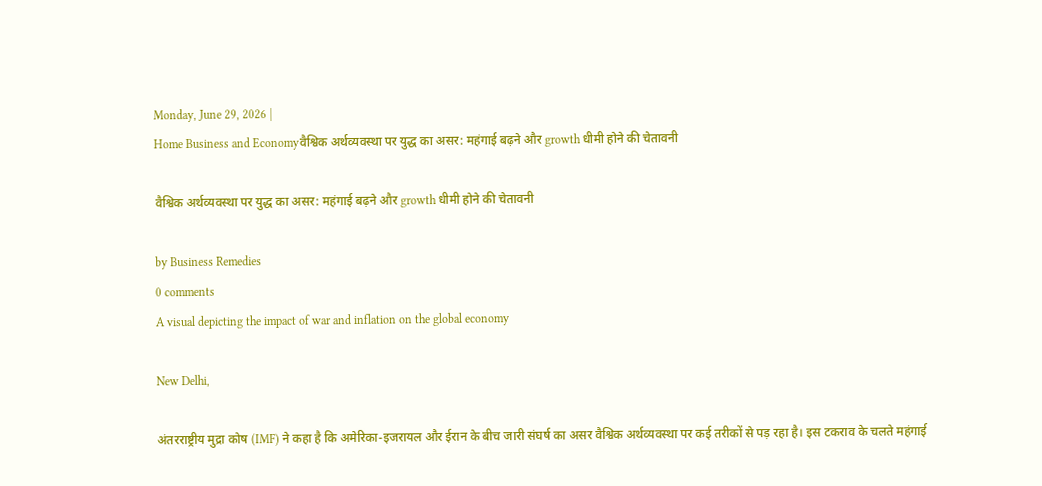Monday, June 29, 2026 |
Home Business and Economyवैश्विक अर्थव्यवस्था पर युद्ध का असर: महंगाई बढ़ने और growth धीमी होने की चेतावनी

वैश्विक अर्थव्यवस्था पर युद्ध का असर: महंगाई बढ़ने और growth धीमी होने की चेतावनी

by Business Remedies
0 comments
A visual depicting the impact of war and inflation on the global economy

New Delhi,

अंतरराष्ट्रीय मुद्रा कोष (IMF) ने कहा है कि अमेरिका-इजरायल और ईरान के बीच जारी संघर्ष का असर वैश्विक अर्थव्यवस्था पर कई तरीकों से पड़ रहा है। इस टकराव के चलते महंगाई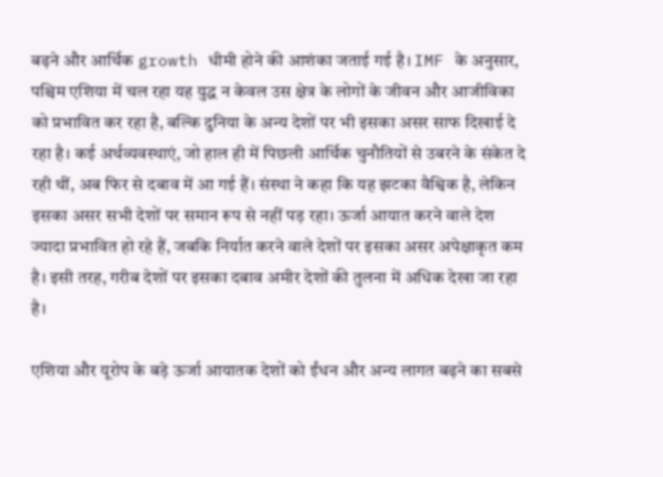बढ़ने और आर्थिक growth धीमी होने की आशंका जताई गई है। IMF के अनुसार, पश्चिम एशिया में चल रहा यह युद्ध न केवल उस क्षेत्र के लोगों के जीवन और आजीविका को प्रभावित कर रहा है, बल्कि दुनिया के अन्य देशों पर भी इसका असर साफ दिखाई दे रहा है। कई अर्थव्यवस्थाएं, जो हाल ही में पिछली आर्थिक चुनौतियों से उबरने के संकेत दे रही थीं, अब फिर से दबाव में आ गई हैं। संस्था ने कहा कि यह झटका वैश्विक है, लेकिन इसका असर सभी देशों पर समान रूप से नहीं पड़ रहा। ऊर्जा आयात करने वाले देश ज्यादा प्रभावित हो रहे हैं, जबकि निर्यात करने वाले देशों पर इसका असर अपेक्षाकृत कम है। इसी तरह, गरीब देशों पर इसका दबाव अमीर देशों की तुलना में अधिक देखा जा रहा है।

एशिया और यूरोप के बड़े ऊर्जा आयातक देशों को ईंधन और अन्य लागत बढ़ने का सबसे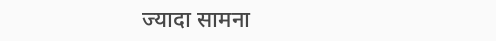ज्यादा सामना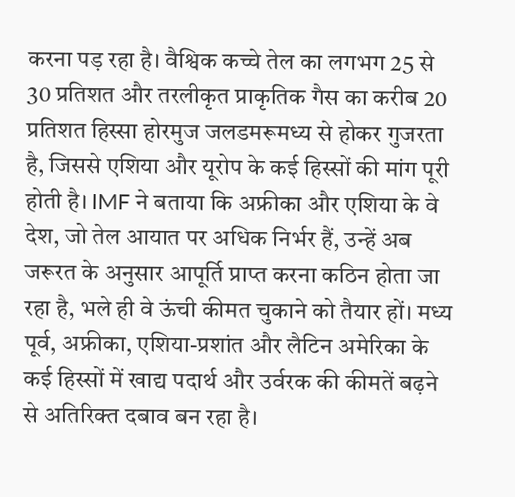करना पड़ रहा है। वैश्विक कच्चे तेल का लगभग 25 से 30 प्रतिशत और तरलीकृत प्राकृतिक गैस का करीब 20 प्रतिशत हिस्सा होरमुज जलडमरूमध्य से होकर गुजरता है, जिससे एशिया और यूरोप के कई हिस्सों की मांग पूरी होती है। IMF ने बताया कि अफ्रीका और एशिया के वे देश, जो तेल आयात पर अधिक निर्भर हैं, उन्हें अब जरूरत के अनुसार आपूर्ति प्राप्त करना कठिन होता जा रहा है, भले ही वे ऊंची कीमत चुकाने को तैयार हों। मध्य पूर्व, अफ्रीका, एशिया-प्रशांत और लैटिन अमेरिका के कई हिस्सों में खाद्य पदार्थ और उर्वरक की कीमतें बढ़ने से अतिरिक्त दबाव बन रहा है।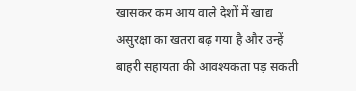खासकर कम आय वाले देशों में खाद्य असुरक्षा का खतरा बढ़ गया है और उन्हें बाहरी सहायता की आवश्यकता पड़ सकती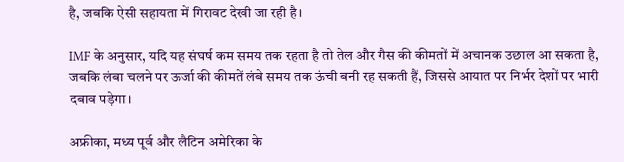है, जबकि ऐसी सहायता में गिरावट देखी जा रही है।

IMF के अनुसार, यदि यह संघर्ष कम समय तक रहता है तो तेल और गैस की कीमतों में अचानक उछाल आ सकता है, जबकि लंबा चलने पर ऊर्जा की कीमतें लंबे समय तक ऊंची बनी रह सकती हैं, जिससे आयात पर निर्भर देशों पर भारी दबाव पड़ेगा।

अफ्रीका, मध्य पूर्व और लैटिन अमेरिका के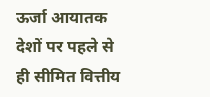ऊर्जा आयातक देशों पर पहले से ही सीमित वित्तीय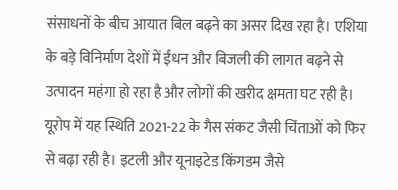संसाधनों के बीच आयात बिल बढ़ने का असर दिख रहा है। एशिया के बड़े विनिर्माण देशों में ईंधन और बिजली की लागत बढ़ने से उत्पादन महंगा हो रहा है और लोगों की खरीद क्षमता घट रही है। यूरोप में यह स्थिति 2021-22 के गैस संकट जैसी चिंताओं को फिर से बढ़ा रही है। इटली और यूनाइटेड किंगडम जैसे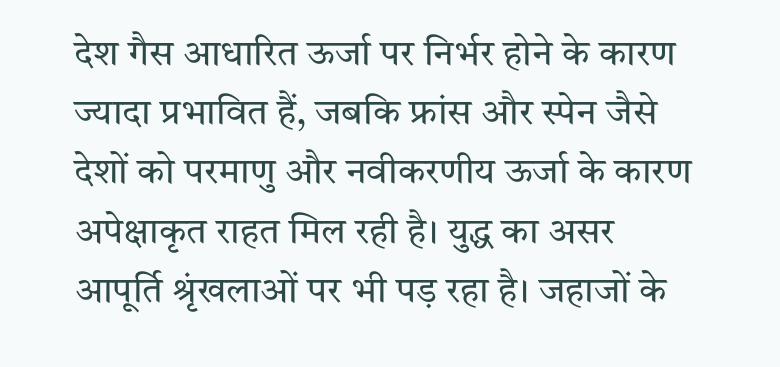देश गैस आधारित ऊर्जा पर निर्भर होने के कारण ज्यादा प्रभावित हैं, जबकि फ्रांस और स्पेन जैसे देशों को परमाणु और नवीकरणीय ऊर्जा के कारण अपेक्षाकृत राहत मिल रही है। युद्ध का असर आपूर्ति श्रृंखलाओं पर भी पड़ रहा है। जहाजों के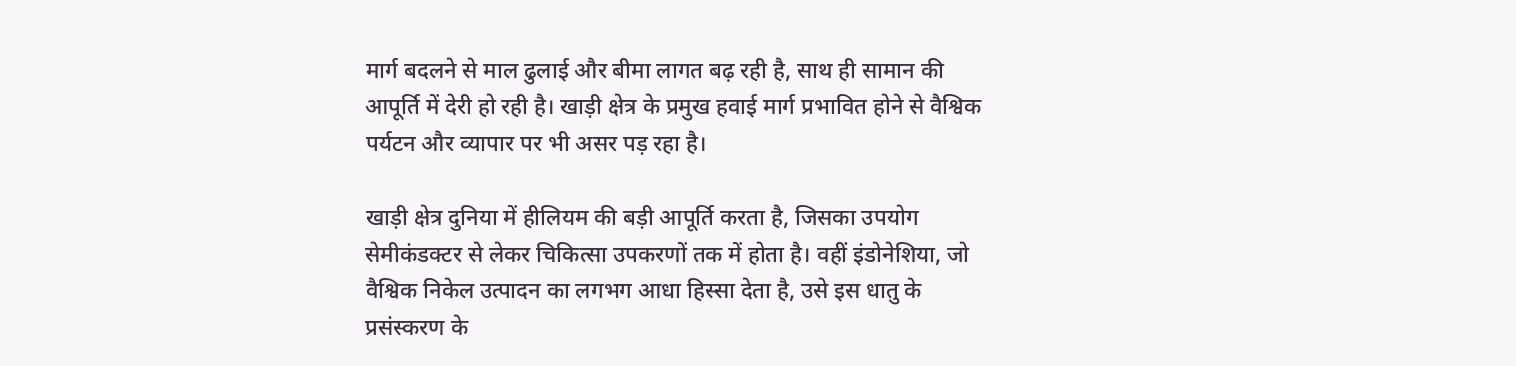मार्ग बदलने से माल ढुलाई और बीमा लागत बढ़ रही है, साथ ही सामान की आपूर्ति में देरी हो रही है। खाड़ी क्षेत्र के प्रमुख हवाई मार्ग प्रभावित होने से वैश्विक पर्यटन और व्यापार पर भी असर पड़ रहा है।

खाड़ी क्षेत्र दुनिया में हीलियम की बड़ी आपूर्ति करता है, जिसका उपयोग सेमीकंडक्टर से लेकर चिकित्सा उपकरणों तक में होता है। वहीं इंडोनेशिया, जो वैश्विक निकेल उत्पादन का लगभग आधा हिस्सा देता है, उसे इस धातु के प्रसंस्करण के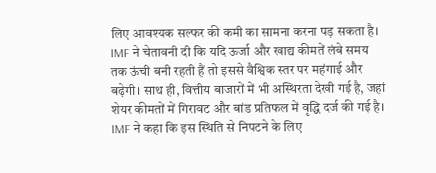लिए आवश्यक सल्फर की कमी का सामना करना पड़ सकता है। IMF ने चेतावनी दी कि यदि ऊर्जा और खाद्य कीमतें लंबे समय तक ऊंची बनी रहती हैं तो इससे वैश्विक स्तर पर महंगाई और बढ़ेगी। साथ ही, वित्तीय बाजारों में भी अस्थिरता देखी गई है, जहां शेयर कीमतों में गिरावट और बांड प्रतिफल में वृद्धि दर्ज की गई है। IMF ने कहा कि इस स्थिति से निपटने के लिए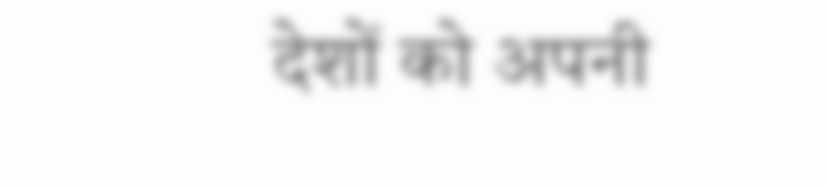देशों को अपनी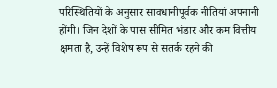परिस्थितियों के अनुसार सावधानीपूर्वक नीतियां अपनानी होंगी। जिन देशों के पास सीमित भंडार और कम वित्तीय क्षमता है, उन्हें विशेष रूप से सतर्क रहने की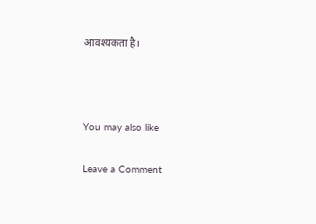आवश्यकता है।



You may also like

Leave a Comment